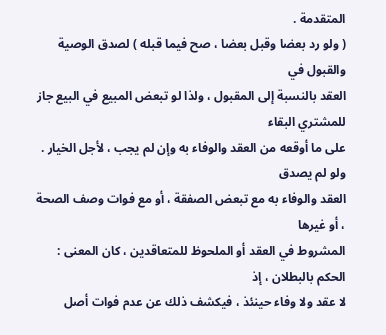المتقدمة .
( ولو رد بعضا وقبل بعضا ، صح فيما قبله ) لصدق الوصية والقبول في
العقد بالنسبة إلى المقبول ، ولذا لو تبعض المبيع في البيع جاز للمشتري البقاء
على ما أوقعه من العقد والوفاء به وإن لم يجب ، لأجل الخيار . ولو لم يصدق
العقد والوفاء به مع تبعض الصفقة ، أو مع فوات وصف الصحة ، أو غيرها
المشروط في العقد أو الملحوظ للمتعاقدين ، كان المعنى : الحكم بالبطلان ، إذ
لا عقد ولا وفاء حينئذ ، فيكشف ذلك عن عدم فوات أصل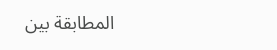المطابقة بين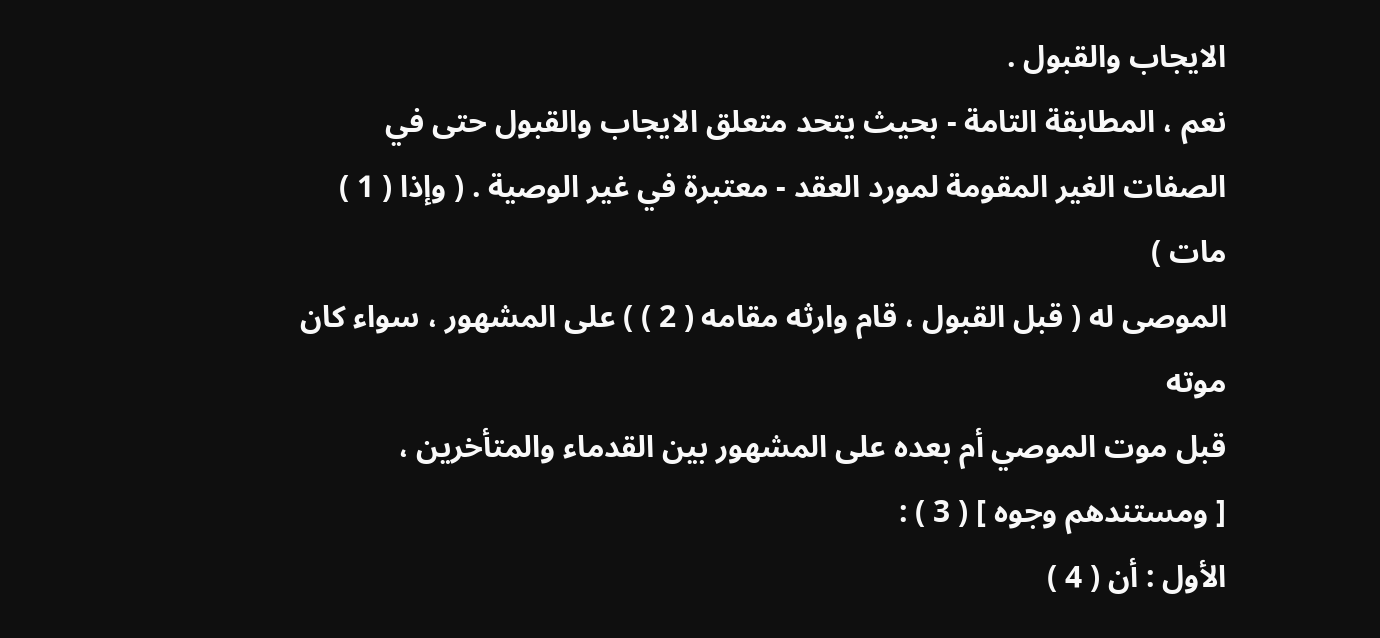الايجاب والقبول .
نعم ، المطابقة التامة - بحيث يتحد متعلق الايجاب والقبول حتى في
الصفات الغير المقومة لمورد العقد - معتبرة في غير الوصية . ( وإذا ( 1 ) مات )
الموصى له ( قبل القبول ، قام وارثه مقامه ( 2 ) ) على المشهور ، سواء كان موته
قبل موت الموصي أم بعده على المشهور بين القدماء والمتأخرين ،
[ ومستندهم وجوه ] ( 3 ) :
الأول : أن ( 4 )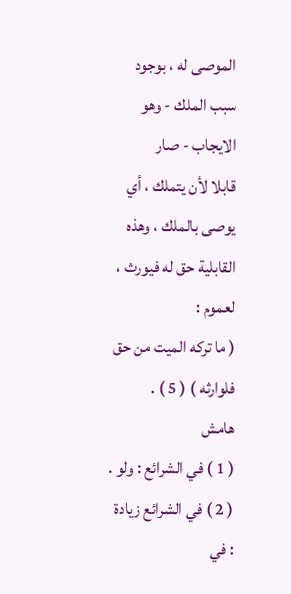الموصى له ، بوجود سبب الملك - وهو الايجاب - صار
قابلا لأن يتملك ، أي يوصى بالملك ، وهذه القابلية حق له فيورث ، لعموم :
( ما تركه الميت من حق فلوارثه ) ( 5 ) .
هامش
( 1 ) في الشرائع : ولو .
( 2 ) في الشرائع زيادة : في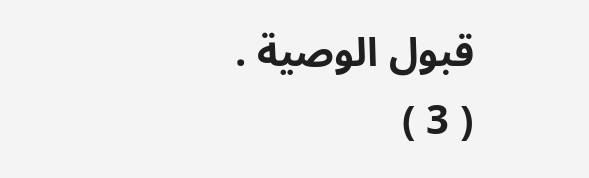قبول الوصية .
( 3 )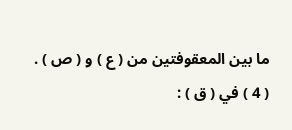ما بين المعقوفتين من ( ع ) و ( ص ) .
( 4 ) في ( ق ) :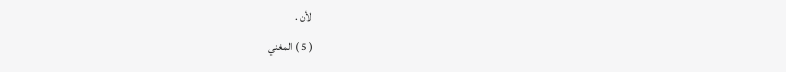لأن .
( 5 ) المغني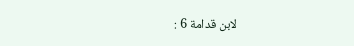لابن قدامة 6 :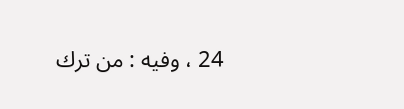24 ، وفيه : من ترك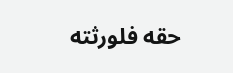حقه فلورثته